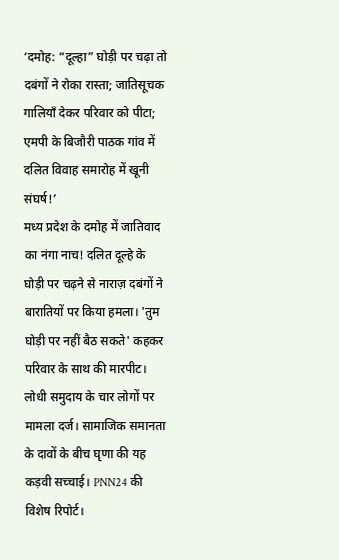‘दमोह: “दूल्हा” घोड़ी पर चढ़ा तो दबंगों ने रोका रास्ता; जातिसूचक गालियाँ देकर परिवार को पीटा; एमपी के बिजौरी पाठक गांव में दलित विवाह समारोह में खूनी संघर्ष!’
मध्य प्रदेश के दमोह में जातिवाद का नंगा नाच! दलित दूल्हे के घोड़ी पर चढ़ने से नाराज़ दबंगों ने बारातियों पर किया हमला। 'तुम घोड़ी पर नहीं बैठ सकते' कहकर परिवार के साथ की मारपीट। लोधी समुदाय के चार लोगों पर मामला दर्ज। सामाजिक समानता के दावों के बीच घृणा की यह कड़वी सच्चाई। PNN24 की विशेष रिपोर्ट।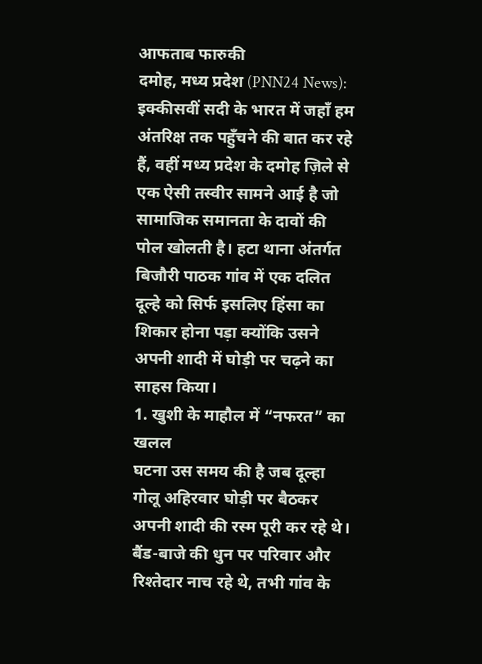आफताब फारुकी
दमोह, मध्य प्रदेश (PNN24 News): इक्कीसवीं सदी के भारत में जहाँ हम अंतरिक्ष तक पहुँचने की बात कर रहे हैं, वहीं मध्य प्रदेश के दमोह ज़िले से एक ऐसी तस्वीर सामने आई है जो सामाजिक समानता के दावों की पोल खोलती है। हटा थाना अंतर्गत बिजौरी पाठक गांव में एक दलित दूल्हे को सिर्फ इसलिए हिंसा का शिकार होना पड़ा क्योंकि उसने अपनी शादी में घोड़ी पर चढ़ने का साहस किया।
1. खुशी के माहौल में “नफरत” का खलल
घटना उस समय की है जब दूल्हा गोलू अहिरवार घोड़ी पर बैठकर अपनी शादी की रस्म पूरी कर रहे थे। बैंड-बाजे की धुन पर परिवार और रिश्तेदार नाच रहे थे, तभी गांव के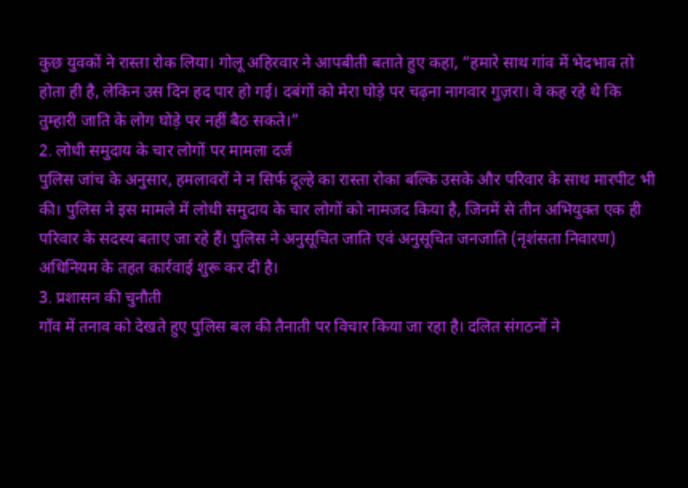कुछ युवकों ने रास्ता रोक लिया। गोलू अहिरवार ने आपबीती बताते हुए कहा, “हमारे साथ गांव में भेदभाव तो होता ही है, लेकिन उस दिन हद पार हो गई। दबंगों को मेरा घोड़े पर चढ़ना नागवार गुज़रा। वे कह रहे थे कि तुम्हारी जाति के लोग घोड़े पर नहीं बैठ सकते।”
2. लोधी समुदाय के चार लोगों पर मामला दर्ज
पुलिस जांच के अनुसार, हमलावरों ने न सिर्फ दूल्हे का रास्ता रोका बल्कि उसके और परिवार के साथ मारपीट भी की। पुलिस ने इस मामले में लोधी समुदाय के चार लोगों को नामजद किया है, जिनमें से तीन अभियुक्त एक ही परिवार के सदस्य बताए जा रहे हैं। पुलिस ने अनुसूचित जाति एवं अनुसूचित जनजाति (नृशंसता निवारण) अधिनियम के तहत कार्रवाई शुरू कर दी है।
3. प्रशासन की चुनौती
गाँव में तनाव को देखते हुए पुलिस बल की तैनाती पर विचार किया जा रहा है। दलित संगठनों ने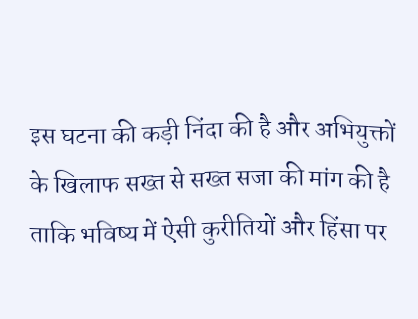इस घटना की कड़ी निंदा की है और अभियुक्तों के खिलाफ सख्त से सख्त सजा की मांग की है ताकि भविष्य में ऐसी कुरीतियों और हिंसा पर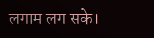लगाम लग सके।